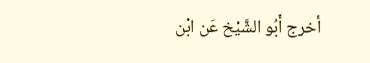أخرج أَبُو الشَّيْخ عَن ابْن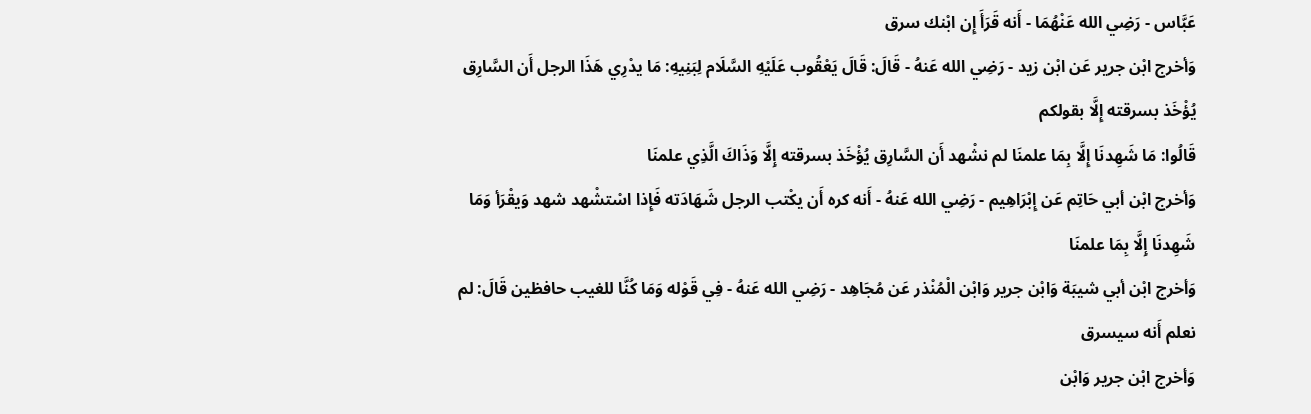عَبَّاس - رَضِي الله عَنْهُمَا - أَنه قَرَأَ إِن ابْنك سرق
وَأخرج ابْن جرير عَن ابْن زيد - رَضِي الله عَنهُ - قَالَ: قَالَ يَعْقُوب عَلَيْهِ السَّلَام لِبَنِيهِ: مَا يدْرِي هَذَا الرجل أَن السَّارِق يُؤْخَذ بسرقته إِلَّا بقولكم
قَالُوا: مَا شَهِدنَا إِلَّا بِمَا علمنَا لم نشْهد أَن السَّارِق يُؤْخَذ بسرقته إِلَّا وَذَاكَ الَّذِي علمنَا
وَأخرج ابْن أبي حَاتِم عَن إِبْرَاهِيم - رَضِي الله عَنهُ - أَنه كره أَن يكْتب الرجل شَهَادَته فَإِذا اسْتشْهد شهد وَيقْرَأ وَمَا شَهِدنَا إِلَّا بِمَا علمنَا
وَأخرج ابْن أبي شيبَة وَابْن جرير وَابْن الْمُنْذر عَن مُجَاهِد - رَضِي الله عَنهُ - فِي قَوْله وَمَا كُنَّا للغيب حافظين قَالَ: لم نعلم أَنه سيسرق
وَأخرج ابْن جرير وَابْن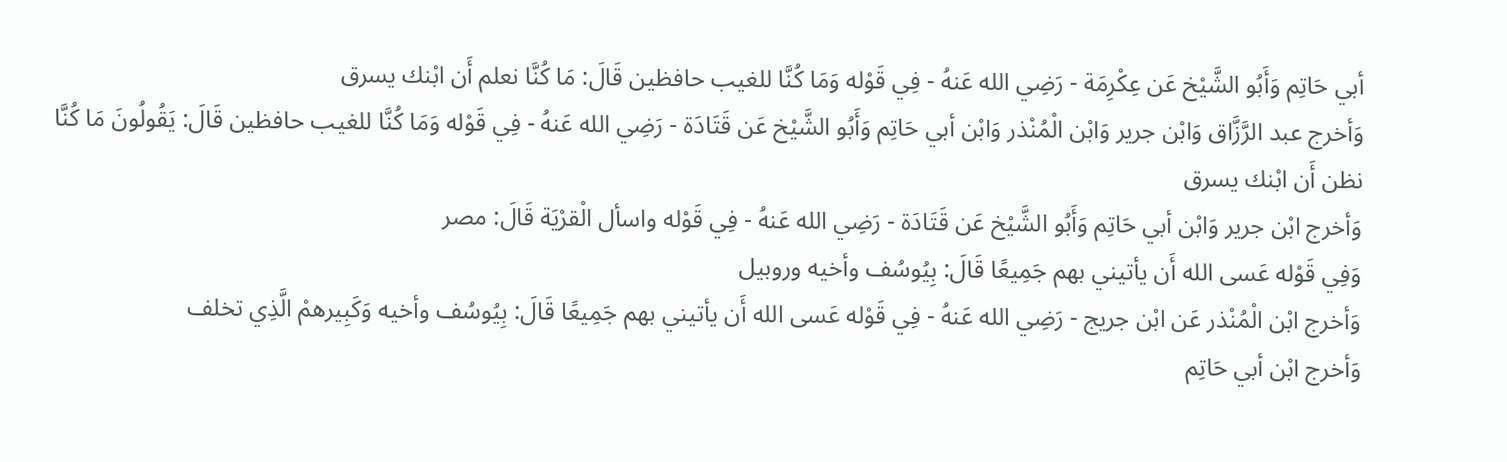أبي حَاتِم وَأَبُو الشَّيْخ عَن عِكْرِمَة - رَضِي الله عَنهُ - فِي قَوْله وَمَا كُنَّا للغيب حافظين قَالَ: مَا كُنَّا نعلم أَن ابْنك يسرق
وَأخرج عبد الرَّزَّاق وَابْن جرير وَابْن الْمُنْذر وَابْن أبي حَاتِم وَأَبُو الشَّيْخ عَن قَتَادَة - رَضِي الله عَنهُ - فِي قَوْله وَمَا كُنَّا للغيب حافظين قَالَ: يَقُولُونَ مَا كُنَّا نظن أَن ابْنك يسرق
وَأخرج ابْن جرير وَابْن أبي حَاتِم وَأَبُو الشَّيْخ عَن قَتَادَة - رَضِي الله عَنهُ - فِي قَوْله واسأل الْقرْيَة قَالَ: مصر
وَفِي قَوْله عَسى الله أَن يأتيني بهم جَمِيعًا قَالَ: بِيُوسُف وأخيه وروبيل
وَأخرج ابْن الْمُنْذر عَن ابْن جريج - رَضِي الله عَنهُ - فِي قَوْله عَسى الله أَن يأتيني بهم جَمِيعًا قَالَ: بِيُوسُف وأخيه وَكَبِيرهمْ الَّذِي تخلف
وَأخرج ابْن أبي حَاتِم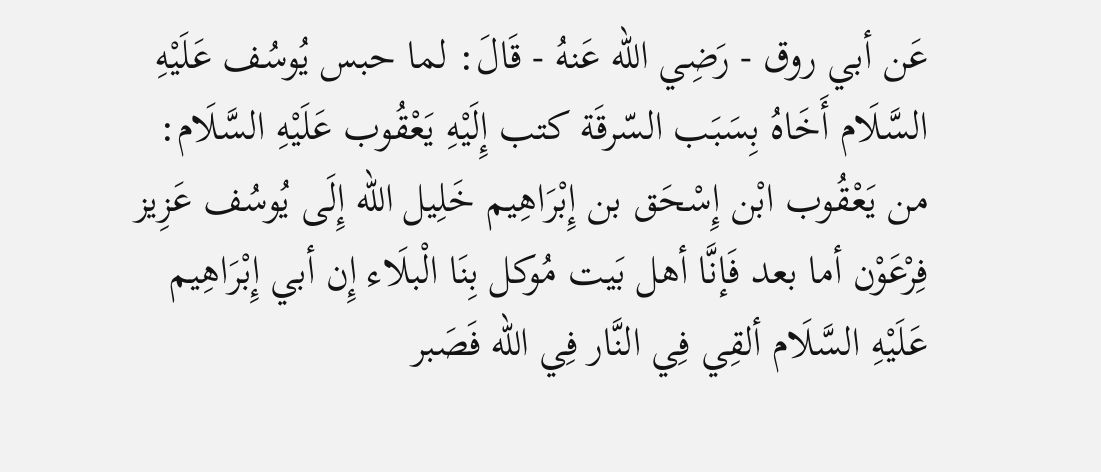عَن أبي روق - رَضِي الله عَنهُ - قَالَ: لما حبس يُوسُف عَلَيْهِ السَّلَام أَخَاهُ بِسَبَب السّرقَة كتب إِلَيْهِ يَعْقُوب عَلَيْهِ السَّلَام: من يَعْقُوب ابْن إِسْحَق بن إِبْرَاهِيم خَلِيل الله إِلَى يُوسُف عَزِيز فِرْعَوْن أما بعد فَإنَّا أهل بَيت مُوكل بِنَا الْبلَاء إِن أبي إِبْرَاهِيم عَلَيْهِ السَّلَام ألقِي فِي النَّار فِي الله فَصَبر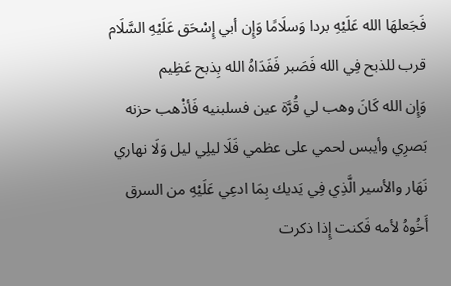فَجَعلهَا الله عَلَيْهِ بردا وَسلَامًا وَإِن أبي إِسْحَق عَلَيْهِ السَّلَام قرب للذبح فِي الله فَصَبر فَفَدَاهُ الله بِذبح عَظِيم
وَإِن الله كَانَ وهب لي قُرَّة عين فسلبنيه فَأذْهب حزنه بَصرِي وأيبس لحمي على عظمي فَلَا ليلِي ليل وَلَا نهاري نَهَار والأسير الَّذِي فِي يَديك بِمَا ادعِي عَلَيْهِ من السرق أَخُوهُ لأمه فَكنت إِذا ذكرت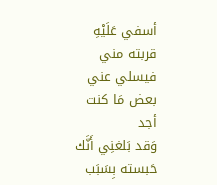أسفي عَلَيْهِ قربته مني فيسلي عني بعض مَا كنت أجد
وَقد بَلغنِي أَنَّك حَبسته بِسَبَب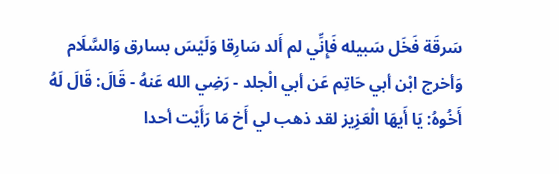سَرقَة فَخَل سَبيله فَإِنِّي لم أَلد سَارِقا وَلَيْسَ بسارق وَالسَّلَام
وَأخرج ابْن أبي حَاتِم عَن أبي الْجلد - رَضِي الله عَنهُ - قَالَ: قَالَ لَهُ أَخُوهُ: يَا أَيهَا الْعَزِيز لقد ذهب لي أَخ مَا رَأَيْت أحدا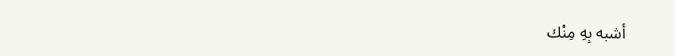أشبه بِهِ مِنْك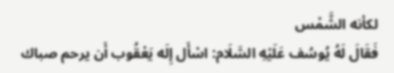لكأنه الشَّمْس
فَقَالَ لَهُ يُوسُف عَلَيْهِ السَّلَام: اسْأَل إِلَه يَعْقُوب أَن يرحم صباك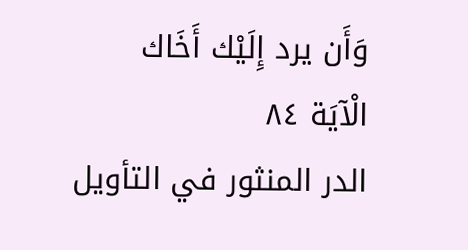وَأَن يرد إِلَيْك أَخَاك
الْآيَة ٨٤
الدر المنثور في التأويل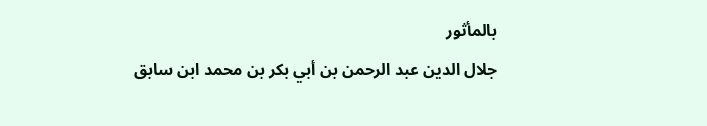بالمأثور
جلال الدين عبد الرحمن بن أبي بكر بن محمد ابن سابق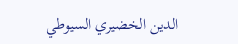الدين الخضيري السيوطي